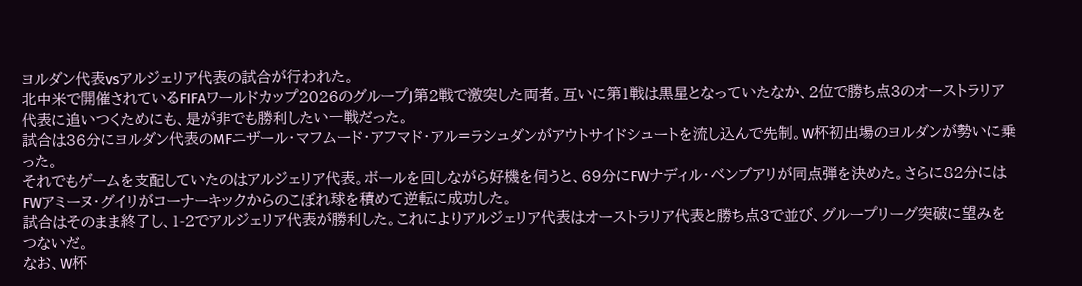ヨルダン代表vsアルジェリア代表の試合が行われた。
北中米で開催されているFIFAワールドカップ2026のグループJ第2戦で激突した両者。互いに第1戦は黒星となっていたなか、2位で勝ち点3のオーストラリア代表に追いつくためにも、是が非でも勝利したい一戦だった。
試合は36分にヨルダン代表のMFニザール・マフムード・アフマド・アル=ラシュダンがアウトサイドシュートを流し込んで先制。W杯初出場のヨルダンが勢いに乗った。
それでもゲームを支配していたのはアルジェリア代表。ボールを回しながら好機を伺うと、69分にFWナディル・ベンブアリが同点弾を決めた。さらに82分にはFWアミーヌ・グイリがコーナーキックからのこぼれ球を積めて逆転に成功した。
試合はそのまま終了し、1-2でアルジェリア代表が勝利した。これによりアルジェリア代表はオーストラリア代表と勝ち点3で並び、グループリーグ突破に望みをつないだ。
なお、W杯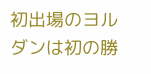初出場のヨルダンは初の勝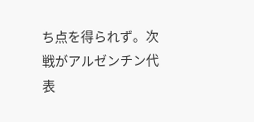ち点を得られず。次戦がアルゼンチン代表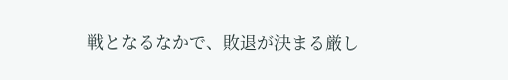戦となるなかで、敗退が決まる厳し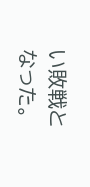い敗戦となった。